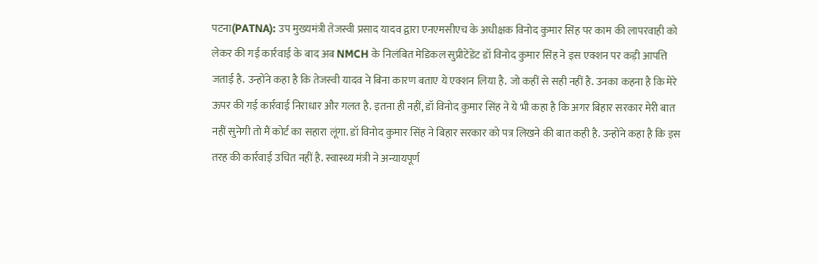पटना(PATNA): उप मुख्यमंत्री तेजस्वी प्रसाद यादव द्वारा एनएमसीएच के अधीक्षक विनोद कुमार सिंह पर काम की लापरवाही को लेकर की गई कार्रवाई के बाद अब NMCH के निलंबित मेडिकल सुप्रीटेंडेंट डॉ विनोद कुमार सिंह ने इस एक्शन पर कड़ी आपत्ति जताई है. उन्होंने कहा है कि तेजस्वी यादव ने बिना कारण बताए ये एक्शन लिया है. जो कहीं से सही नहीं है. उनका कहना है कि मेरे ऊपर की गई कार्रवाई निराधार और गलत है. इतना ही नहीं, डॉ विनोद कुमार सिंह ने ये भी कहा है कि अगर बिहार सरकार मेरी बात नहीं सुनेगी तो मैं कोर्ट का सहारा लूंगा. डॉ विनोद कुमार सिंह ने बिहार सरकार को पत्र लिखने की बात कही है. उन्होंने कहा है कि इस तरह की कार्रवाई उचित नहीं है. स्वास्थ्य मंत्री ने अन्यायपूर्ण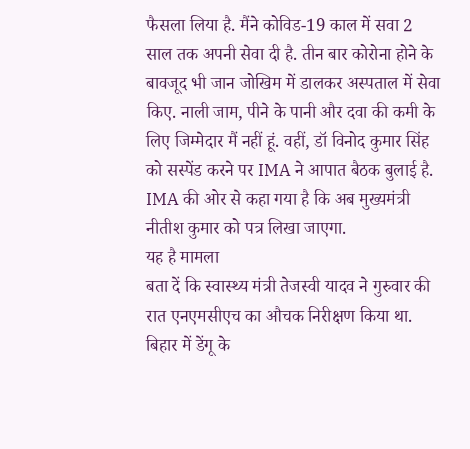फैसला लिया है. मैंने कोविड-19 काल में सवा 2 साल तक अपनी सेवा दी है. तीन बार कोरोना होने के बावजूद भी जान जोखिम में डालकर अस्पताल में सेवा किए. नाली जाम, पीने के पानी और दवा की कमी के लिए जिम्मेदार मैं नहीं हूं. वहीं, डॉ विनोद कुमार सिंह को सस्पेंड करने पर IMA ने आपात बैठक बुलाई है. IMA की ओर से कहा गया है कि अब मुख्यमंत्री नीतीश कुमार को पत्र लिखा जाएगा.
यह है मामला
बता दें कि स्वास्थ्य मंत्री तेजस्वी यादव ने गुरुवार की रात एनएमसीएच का औचक निरीक्षण किया था. बिहार में डेंगू के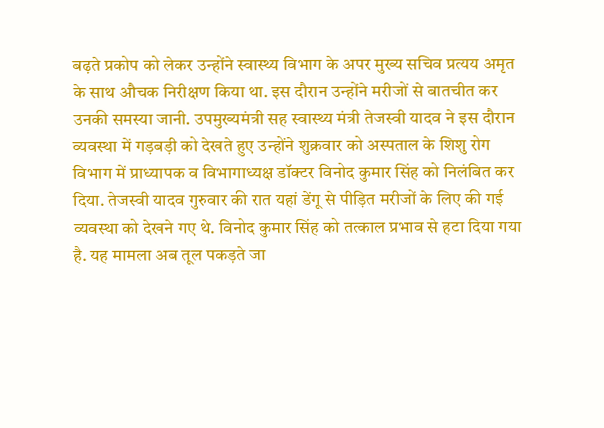बढ़ते प्रकोप को लेकर उन्होंने स्वास्थ्य विभाग के अपर मुख्य सचिव प्रत्यय अमृत के साथ औचक निरीक्षण किया था. इस दौरान उन्होंने मरीजों से बातचीत कर उनकी समस्या जानी. उपमुख्यमंत्री सह स्वास्थ्य मंत्री तेजस्वी यादव ने इस दौरान व्यवस्था में गड़बड़ी को देखते हुए उन्होंने शुक्रवार को अस्पताल के शिशु रोग विभाग में प्राध्यापक व विभागाध्यक्ष डॉक्टर विनोद कुमार सिंह को निलंबित कर दिया. तेजस्वी यादव गुरुवार की रात यहां डेंगू से पीड़ित मरीजों के लिए की गई व्यवस्था को देखने गए थे. विनोद कुमार सिंह को तत्काल प्रभाव से हटा दिया गया है. यह मामला अब तूल पकड़ते जा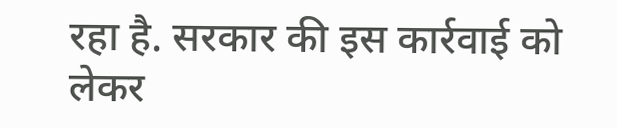रहा है. सरकार की इस कार्रवाई को लेकर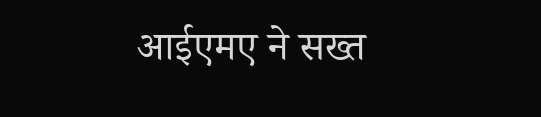आईएमए ने सख्त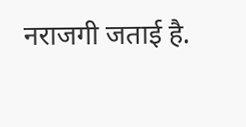नराजगी जताई है.